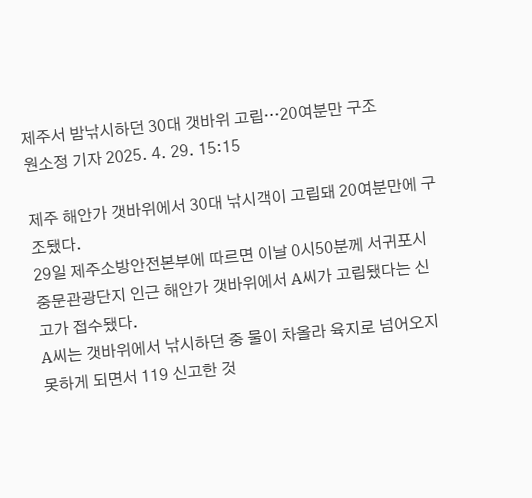제주서 밤낚시하던 30대 갯바위 고립…20여분만 구조
원소정 기자 2025. 4. 29. 15:15

제주 해안가 갯바위에서 30대 낚시객이 고립돼 20여분만에 구조됐다.
29일 제주소방안전본부에 따르면 이날 0시50분께 서귀포시 중문관광단지 인근 해안가 갯바위에서 A씨가 고립됐다는 신고가 접수됐다.
A씨는 갯바위에서 낚시하던 중 물이 차올라 육지로 넘어오지 못하게 되면서 119 신고한 것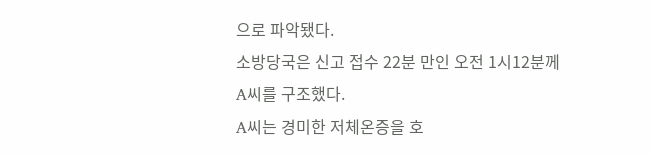으로 파악됐다.
소방당국은 신고 접수 22분 만인 오전 1시12분께 A씨를 구조했다.
A씨는 경미한 저체온증을 호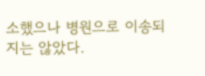소했으나 병원으로 이송되지는 않았다.